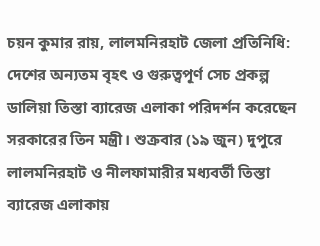চয়ন কুমার রায়, লালমনিরহাট জেলা প্রতিনিধি:
দেশের অন্যতম বৃহৎ ও গুরুত্বপূর্ণ সেচ প্রকল্প ডালিয়া তিস্তা ব্যারেজ এলাকা পরিদর্শন করেছেন সরকারের তিন মন্ত্রী। শুক্রবার (১৯ জুন) দুপুরে লালমনিরহাট ও নীলফামারীর মধ্যবর্তী তিস্তা ব্যারেজ এলাকায়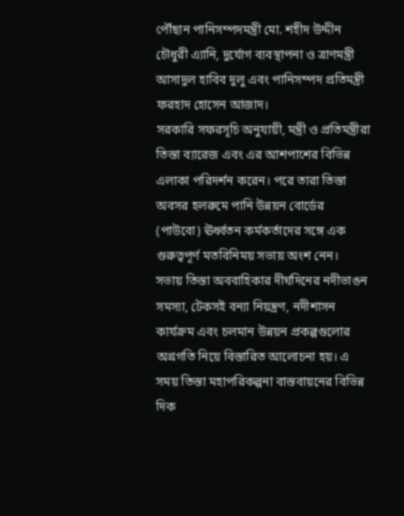পৌঁছান পানিসম্পদমন্ত্রী মো. শহীদ উদ্দীন চৌধুরী এ্যানি, দুর্যোগ ব্যবস্থাপনা ও ত্রাণমন্ত্রী আসাদুল হাবিব দুলু এবং পানিসম্পদ প্রতিমন্ত্রী ফরহাদ হোসেন আজাদ।
সরকারি সফরসূচি অনুযায়ী, মন্ত্রী ও প্রতিমন্ত্রীরা তিস্তা ব্যারেজ এবং এর আশপাশের বিভিন্ন এলাকা পরিদর্শন করেন। পরে তারা তিস্তা অবসর হলরুমে পানি উন্নয়ন বোর্ডের (পাউবো) ঊর্ধ্বতন কর্মকর্তাদের সঙ্গে এক গুরুত্বপূর্ণ মতবিনিময় সভায় অংশ নেন।
সভায় তিস্তা অববাহিকার দীর্ঘদিনের নদীভাঙন সমস্যা, টেকসই বন্যা নিয়ন্ত্রণ, নদীশাসন কার্যক্রম এবং চলমান উন্নয়ন প্রকল্পগুলোর অগ্রগতি নিয়ে বিস্তারিত আলোচনা হয়। এ সময় তিস্তা মহাপরিকল্পনা বাস্তবায়নের বিভিন্ন দিক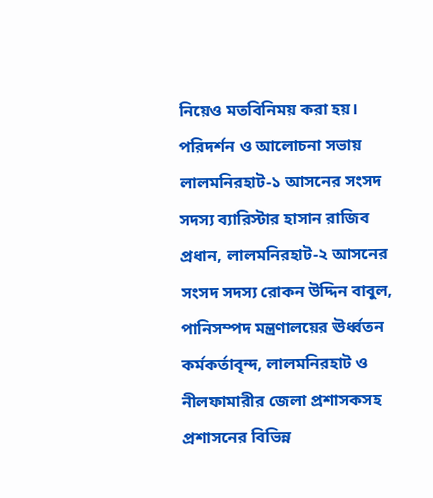নিয়েও মতবিনিময় করা হয়।
পরিদর্শন ও আলোচনা সভায় লালমনিরহাট-১ আসনের সংসদ সদস্য ব্যারিস্টার হাসান রাজিব প্রধান, লালমনিরহাট-২ আসনের সংসদ সদস্য রোকন উদ্দিন বাবুল, পানিসম্পদ মন্ত্রণালয়ের ঊর্ধ্বতন কর্মকর্তাবৃন্দ, লালমনিরহাট ও নীলফামারীর জেলা প্রশাসকসহ প্রশাসনের বিভিন্ন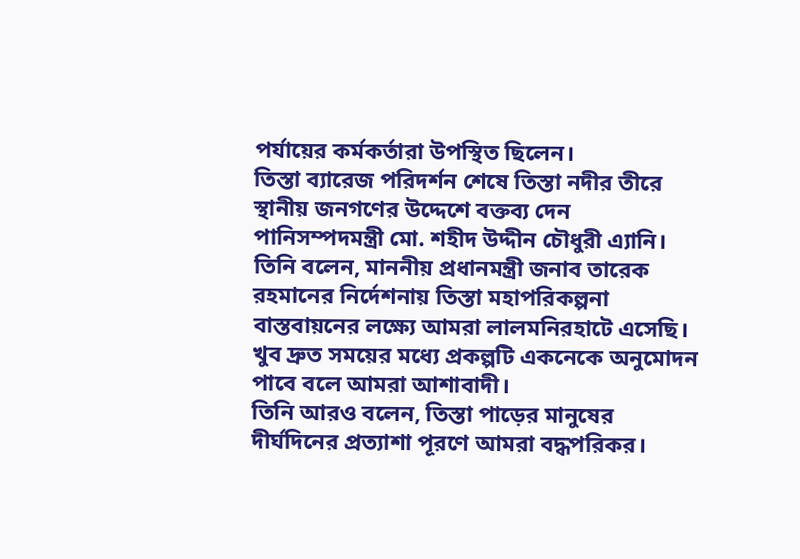পর্যায়ের কর্মকর্তারা উপস্থিত ছিলেন।
তিস্তা ব্যারেজ পরিদর্শন শেষে তিস্তা নদীর তীরে স্থানীয় জনগণের উদ্দেশে বক্তব্য দেন পানিসম্পদমন্ত্রী মো. শহীদ উদ্দীন চৌধুরী এ্যানি। তিনি বলেন, মাননীয় প্রধানমন্ত্রী জনাব তারেক রহমানের নির্দেশনায় তিস্তা মহাপরিকল্পনা বাস্তবায়নের লক্ষ্যে আমরা লালমনিরহাটে এসেছি। খুব দ্রুত সময়ের মধ্যে প্রকল্পটি একনেকে অনুমোদন পাবে বলে আমরা আশাবাদী।
তিনি আরও বলেন, তিস্তা পাড়ের মানুষের দীর্ঘদিনের প্রত্যাশা পূরণে আমরা বদ্ধপরিকর।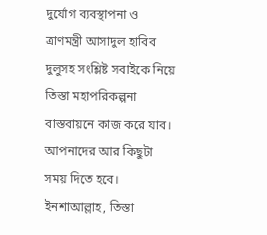দুর্যোগ ব্যবস্থাপনা ও ত্রাণমন্ত্রী আসাদুল হাবিব দুলুসহ সংশ্লিষ্ট সবাইকে নিয়ে তিস্তা মহাপরিকল্পনা বাস্তবায়নে কাজ করে যাব। আপনাদের আর কিছুটা সময় দিতে হবে। ইনশাআল্লাহ, তিস্তা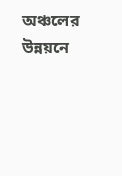অঞ্চলের উন্নয়নে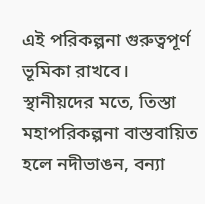এই পরিকল্পনা গুরুত্বপূর্ণ ভূমিকা রাখবে।
স্থানীয়দের মতে, তিস্তা মহাপরিকল্পনা বাস্তবায়িত হলে নদীভাঙন, বন্যা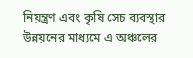নিয়ন্ত্রণ এবং কৃষি সেচ ব্যবস্থার উন্নয়নের মাধ্যমে এ অঞ্চলের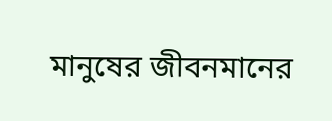মানুষের জীবনমানের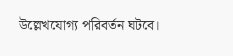উল্লেখযোগ্য পরিবর্তন ঘটবে।